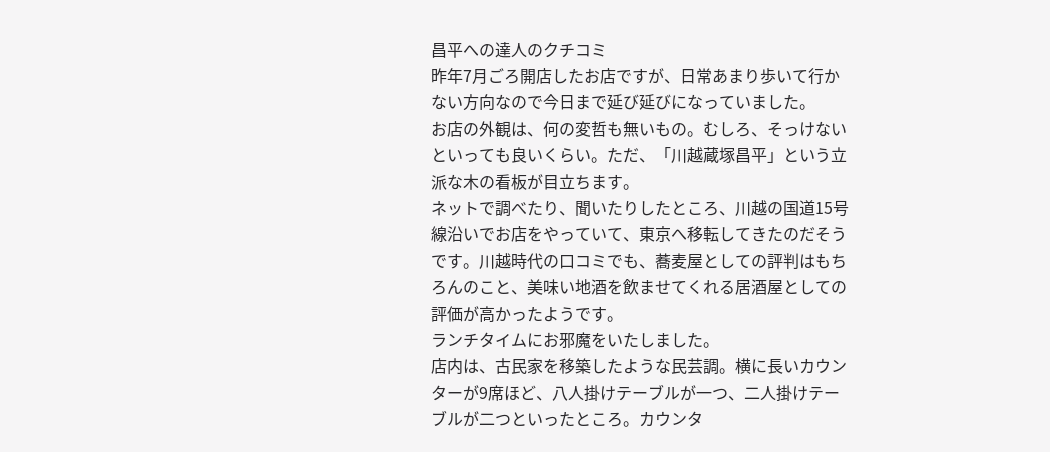昌平への達人のクチコミ
昨年7月ごろ開店したお店ですが、日常あまり歩いて行かない方向なので今日まで延び延びになっていました。
お店の外観は、何の変哲も無いもの。むしろ、そっけないといっても良いくらい。ただ、「川越蔵塚昌平」という立派な木の看板が目立ちます。
ネットで調べたり、聞いたりしたところ、川越の国道15号線沿いでお店をやっていて、東京へ移転してきたのだそうです。川越時代の口コミでも、蕎麦屋としての評判はもちろんのこと、美味い地酒を飲ませてくれる居酒屋としての評価が高かったようです。
ランチタイムにお邪魔をいたしました。
店内は、古民家を移築したような民芸調。横に長いカウンターが9席ほど、八人掛けテーブルが一つ、二人掛けテーブルが二つといったところ。カウンタ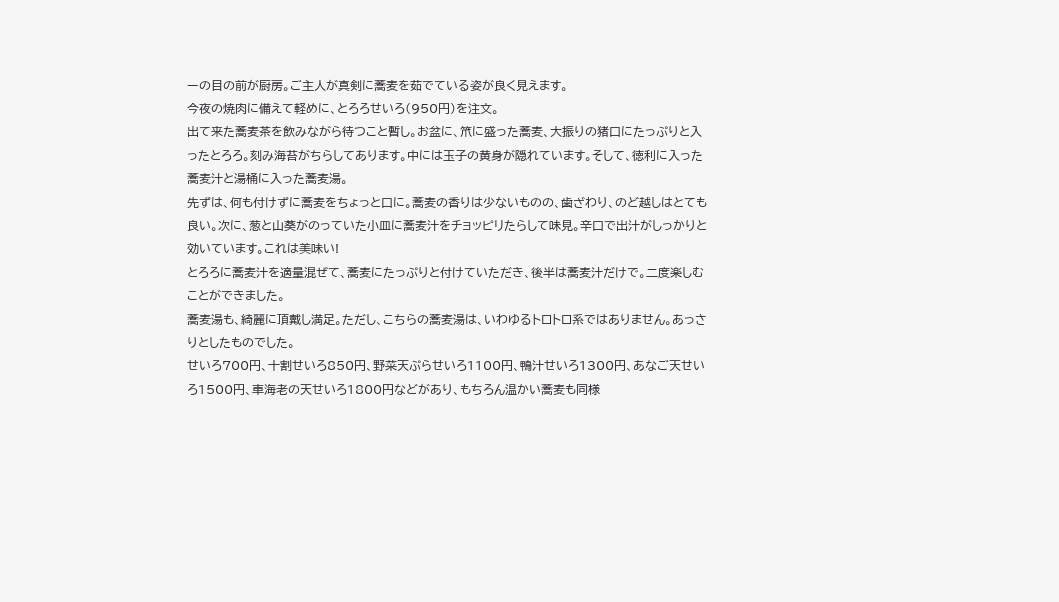ーの目の前が厨房。ご主人が真剣に蕎麦を茹でている姿が良く見えます。
今夜の焼肉に備えて軽めに、とろろせいろ(950円)を注文。
出て来た蕎麦茶を飲みながら待つこと暫し。お盆に、笊に盛った蕎麦、大振りの猪口にたっぷりと入ったとろろ。刻み海苔がちらしてあります。中には玉子の黄身が隠れています。そして、徳利に入った蕎麦汁と湯桶に入った蕎麦湯。
先ずは、何も付けずに蕎麦をちょっと口に。蕎麦の香りは少ないものの、歯ざわり、のど越しはとても良い。次に、葱と山葵がのっていた小皿に蕎麦汁をチョッピリたらして味見。辛口で出汁がしっかりと効いています。これは美味い!
とろろに蕎麦汁を適量混ぜて、蕎麦にたっぷりと付けていただき、後半は蕎麦汁だけで。二度楽しむことができました。
蕎麦湯も、綺麗に頂戴し満足。ただし、こちらの蕎麦湯は、いわゆるトロトロ系ではありません。あっさりとしたものでした。
せいろ700円、十割せいろ850円、野菜天ぷらせいろ1100円、鴨汁せいろ1300円、あなご天せいろ1500円、車海老の天せいろ1800円などがあり、もちろん温かい蕎麦も同様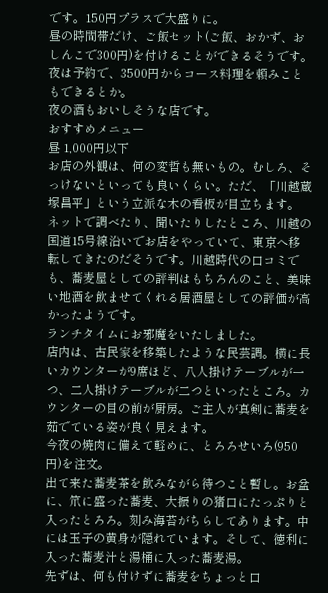です。150円プラスで大盛りに。
昼の時間帯だけ、ご飯セット(ご飯、おかず、おしんこで300円)を付けることができるそうです。
夜は予約で、3500円からコース料理を頼みこともできるとか。
夜の酒もおいしそうな店です。
おすすめメニュー
昼 1,000円以下
お店の外観は、何の変哲も無いもの。むしろ、そっけないといっても良いくらい。ただ、「川越蔵塚昌平」という立派な木の看板が目立ちます。
ネットで調べたり、聞いたりしたところ、川越の国道15号線沿いでお店をやっていて、東京へ移転してきたのだそうです。川越時代の口コミでも、蕎麦屋としての評判はもちろんのこと、美味い地酒を飲ませてくれる居酒屋としての評価が高かったようです。
ランチタイムにお邪魔をいたしました。
店内は、古民家を移築したような民芸調。横に長いカウンターが9席ほど、八人掛けテーブルが一つ、二人掛けテーブルが二つといったところ。カウンターの目の前が厨房。ご主人が真剣に蕎麦を茹でている姿が良く見えます。
今夜の焼肉に備えて軽めに、とろろせいろ(950円)を注文。
出て来た蕎麦茶を飲みながら待つこと暫し。お盆に、笊に盛った蕎麦、大振りの猪口にたっぷりと入ったとろろ。刻み海苔がちらしてあります。中には玉子の黄身が隠れています。そして、徳利に入った蕎麦汁と湯桶に入った蕎麦湯。
先ずは、何も付けずに蕎麦をちょっと口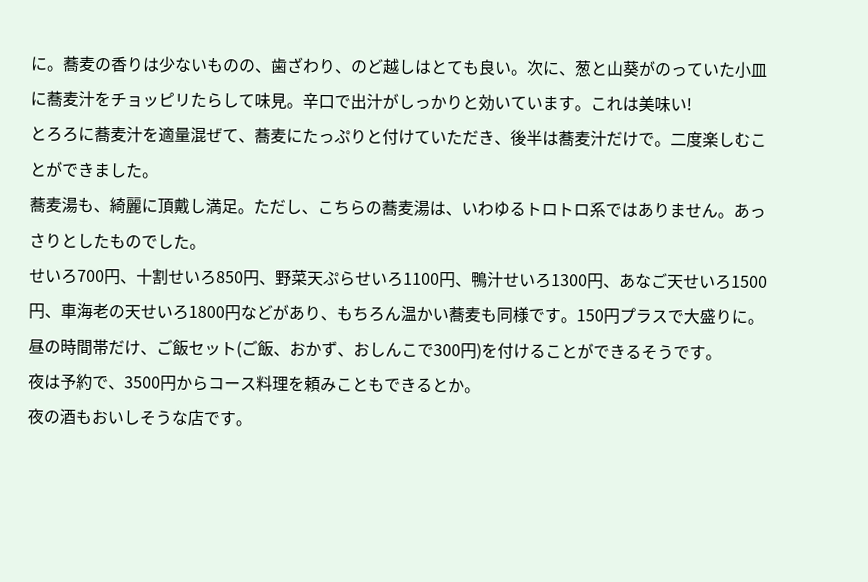に。蕎麦の香りは少ないものの、歯ざわり、のど越しはとても良い。次に、葱と山葵がのっていた小皿に蕎麦汁をチョッピリたらして味見。辛口で出汁がしっかりと効いています。これは美味い!
とろろに蕎麦汁を適量混ぜて、蕎麦にたっぷりと付けていただき、後半は蕎麦汁だけで。二度楽しむことができました。
蕎麦湯も、綺麗に頂戴し満足。ただし、こちらの蕎麦湯は、いわゆるトロトロ系ではありません。あっさりとしたものでした。
せいろ700円、十割せいろ850円、野菜天ぷらせいろ1100円、鴨汁せいろ1300円、あなご天せいろ1500円、車海老の天せいろ1800円などがあり、もちろん温かい蕎麦も同様です。150円プラスで大盛りに。
昼の時間帯だけ、ご飯セット(ご飯、おかず、おしんこで300円)を付けることができるそうです。
夜は予約で、3500円からコース料理を頼みこともできるとか。
夜の酒もおいしそうな店です。